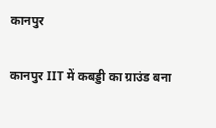कानपुर

कानपुर IIT में कबड्डी का ग्राउंड बना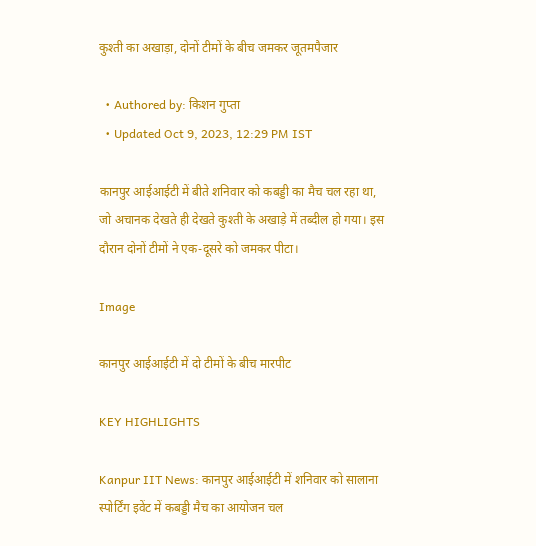कुश्ती का अखाड़ा, दोनों टीमों के बीच जमकर जूतमपैजार

  • Authored by: किशन गुप्ता
  • Updated Oct 9, 2023, 12:29 PM IST

कानपुर आईआईटी में बीते शनिवार को कबड्डी का मैच चल रहा था, जो अचानक देखते ही देखते कुश्ती के अखाड़े में तब्दील हो गया। इस दौरान दोनों टीमों ने एक-दूसरे को जमकर पीटा।

Image

कानपुर आईआईटी में दो टीमों के बीच मारपीट

KEY HIGHLIGHTS

Kanpur IIT News: कानपुर आईआईटी में शनिवार को सालाना स्पोर्टिंग इवेंट में कबड्डी मैच का आयोजन चल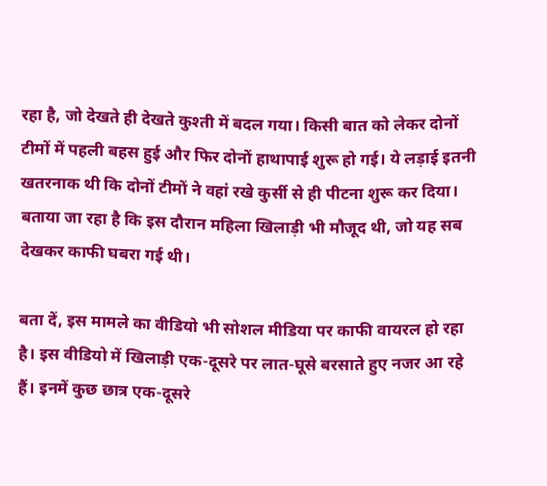रहा है, जो देखते ही देखते कुश्ती में बदल गया। किसी बात को लेकर दोनों टीमों में पहली बहस हुई और फिर दोनों हाथापाई शुरू हो गई। ये लड़ाई इतनी खतरनाक थी कि दोनों टीमों ने वहां रखे कुर्सी से ही पीटना शुरू कर दिया। बताया जा रहा है कि इस दौरान महिला खिलाड़ी भी मौजूद थी, जो यह सब देखकर काफी घबरा गई थी।

बता दें, इस मामले का वीडियो भी सोशल मीडिया पर काफी वायरल हो रहा है। इस वीडियो में खिलाड़ी एक-दूसरे पर लात-घूसे बरसाते हुए नजर आ रहे हैं। इनमें कुछ छात्र एक-दूसरे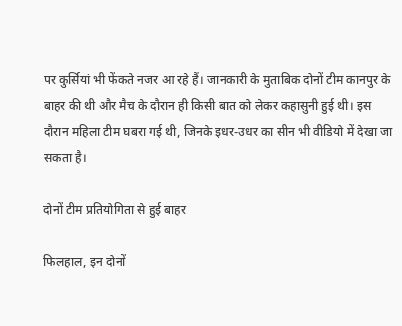पर कुर्सियां भी फेंकते नजर आ रहे हैं। जानकारी के मुताबिक दोनों टीम कानपुर के बाहर की थी और मैच के दौरान ही किसी बात को लेकर कहासुनी हुई थी। इस दौरान महिला टीम घबरा गई थी, जिनके इधर-उधर का सीन भी वीडियो में देखा जा सकता है।

दोनों टीम प्रतियोगिता से हुई बाहर

फिलहाल, इन दोनों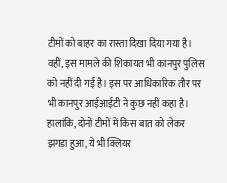टीमों को बाहर का रास्ता दिखा दिया गया है। वहीं, इस मामले की शिकायत भी कानपुर पुलिस को नहीं दी गई है। इस पर आधिकारिक तौर पर भी कानपुर आईआईटी ने कुछ नहीं कहा है। हालांकि, दोनों टीमों में किस बात को लेकर झगड़ा हुआ, ये भी क्लियर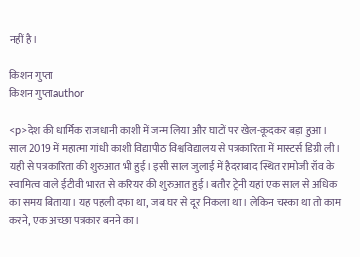नहीं है।

किशन गुप्ता
किशन गुप्ताauthor

<p>देश की धार्मिक राजधानी काशी में जन्म लिया और घाटों पर खेल-कूदकर बड़ा हुआ। साल 2019 में महात्मा गांधी काशी विद्यापीठ विश्वविद्यालय से पत्रकारिता में मास्टर्स डिग्री ली। यही से पत्रकारिता की शुरुआत भी हुई। इसी साल जुलाई में हैदराबाद स्थित रामोजी रॉव के स्वामित्व वाले ईटीवी भारत से करियर की शुरुआत हुई। बतौर ट्रेनी यहां एक साल से अधिक का समय बिताया। यह पहली दफा था, जब घर से दूर निकला था। लेकिन चस्का था तो काम करने, एक अच्छा पत्रकार बनने का।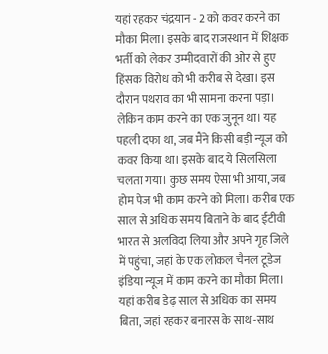यहां रहकर चंद्रयान - 2 को कवर करने का मौका मिला। इसके बाद राजस्थान में शिक्षक भर्ती को लेकर उम्मीदवारों की ओर से हुए हिंसक विरोध को भी करीब से देखा। इस दौरान पथराव का भी सामना करना पड़ा। लेकिन काम करने का एक जुनून था। यह पहली दफा था, जब मैंने किसी बड़ी न्यूज को कवर किया था। इसके बाद ये सिलसिला चलता गया। कुछ समय ऐसा भी आया, जब होम पेज भी काम करने को मिला। करीब एक साल से अधिक समय बिताने के बाद ईटीवी भारत से अलविदा लिया और अपने गृह जिले में पहुंचा, जहां के एक लोकल चैनल टूडेज इंडिया न्यूज में काम करने का मौका मिला। यहां करीब डेढ़ साल से अधिक का समय बिता, जहां रहकर बनारस के साथ-साथ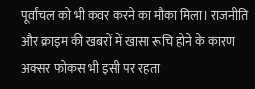पूर्वांचल को भी कवर करने का मौका मिला। राजनीति और क्राइम की खबरों में खासा रूचि होने के कारण अक्सर फोकस भी इसी पर रहता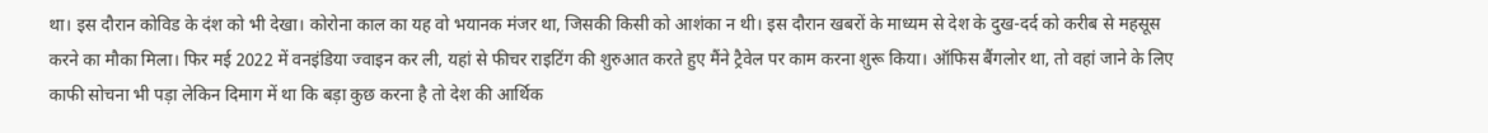था। इस दौरान कोविड के दंश को भी देखा। कोरोना काल का यह वो भयानक मंजर था, जिसकी किसी को आशंका न थी। इस दौरान खबरों के माध्यम से देश के दुख-दर्द को करीब से महसूस करने का मौका मिला। फिर मई 2022 में वनइंडिया ज्वाइन कर ली, यहां से फीचर राइटिंग की शुरुआत करते हुए मैंने ट्रैवेल पर काम करना शुरू किया। ऑफिस बैंगलोर था, तो वहां जाने के लिए काफी सोचना भी पड़ा लेकिन दिमाग में था कि बड़ा कुछ करना है तो देश की आर्थिक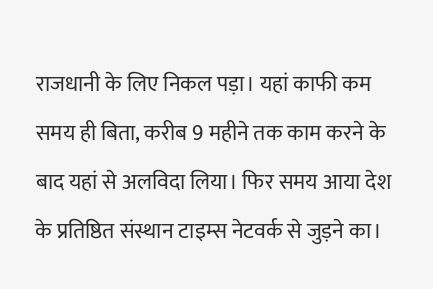राजधानी के लिए निकल पड़ा। यहां काफी कम समय ही बिता, करीब 9 महीने तक काम करने के बाद यहां से अलविदा लिया। फिर समय आया देश के प्रतिष्ठित संस्थान टाइम्स नेटवर्क से जुड़ने का।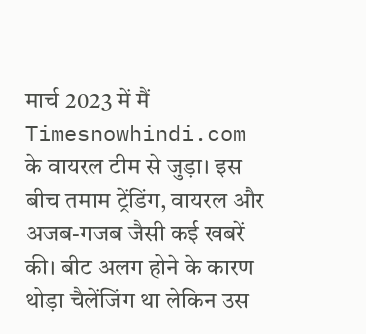मार्च 2023 में मैं Timesnowhindi.com के वायरल टीम से जुड़ा। इस बीच तमाम ट्रेंडिंग, वायरल और अजब-गजब जैसी कई खबरें की। बीट अलग होने के कारण थोड़ा चैलेंजिंग था लेकिन उस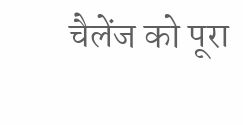चैलेंज को पूरा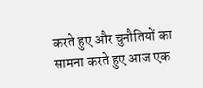करते हुए और चुनौतियों का सामना करते हुए आज एक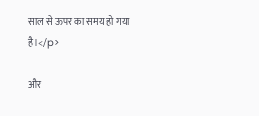साल से ऊपर का समय हो गया है।</p>

और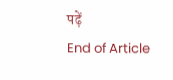पढ़ें
End of Article